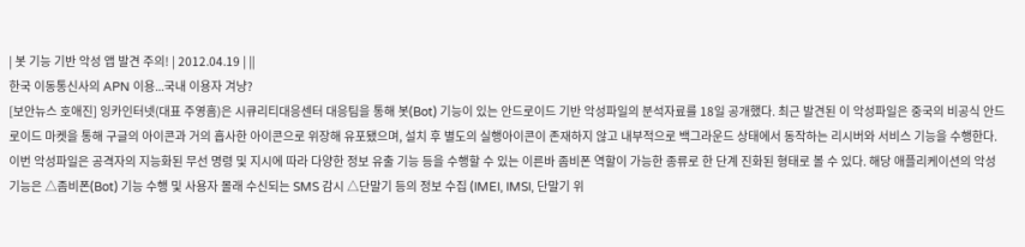| 봇 기능 기반 악성 앱 발견 주의! | 2012.04.19 | ||
한국 이동통신사의 APN 이용...국내 이용자 겨냥?
[보안뉴스 호애진] 잉카인터넷(대표 주영흠)은 시큐리티대응센터 대응팀을 통해 봇(Bot) 기능이 있는 안드로이드 기반 악성파일의 분석자료를 18일 공개했다. 최근 발견된 이 악성파일은 중국의 비공식 안드로이드 마켓을 통해 구글의 아이콘과 거의 흡사한 아이콘으로 위장해 유포됐으며, 설치 후 별도의 실행아이콘이 존재하지 않고 내부적으로 백그라운드 상태에서 동작하는 리시버와 서비스 기능을 수행한다.
이번 악성파일은 공격자의 지능화된 무선 명령 및 지시에 따라 다양한 정보 유출 기능 등을 수행할 수 있는 이른바 좀비폰 역할이 가능한 종류로 한 단계 진화된 형태로 볼 수 있다. 해당 애플리케이션의 악성 기능은 △좀비폰(Bot) 기능 수행 및 사용자 몰래 수신되는 SMS 감시 △단말기 등의 정보 수집 (IMEI, IMSI, 단말기 위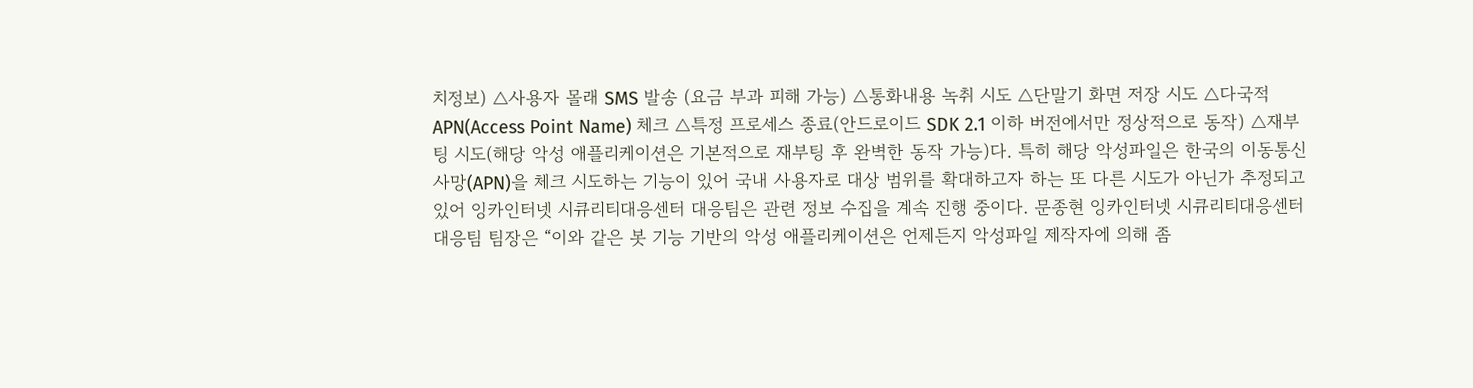치정보) △사용자 몰래 SMS 발송 (요금 부과 피해 가능) △통화내용 녹취 시도 △단말기 화면 저장 시도 △다국적 APN(Access Point Name) 체크 △특정 프로세스 종료(안드로이드 SDK 2.1 이하 버전에서만 정상적으로 동작) △재부팅 시도(해당 악성 애플리케이션은 기본적으로 재부팅 후 완벽한 동작 가능)다. 특히 해당 악성파일은 한국의 이동통신사망(APN)을 체크 시도하는 기능이 있어 국내 사용자로 대상 범위를 확대하고자 하는 또 다른 시도가 아닌가 추정되고 있어 잉카인터넷 시큐리티대응센터 대응팀은 관련 정보 수집을 계속 진행 중이다. 문종현 잉카인터넷 시큐리티대응센터 대응팀 팀장은 “이와 같은 봇 기능 기반의 악성 애플리케이션은 언제든지 악성파일 제작자에 의해 좀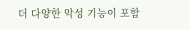더 다양한 악성 기능이 포함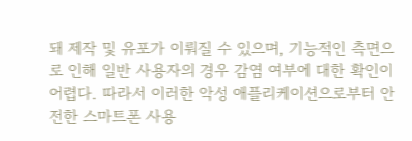돼 제작 및 유포가 이뤄질 수 있으며, 기능적인 측면으로 인해 일반 사용자의 경우 감염 여부에 대한 확인이 어렵다. 따라서 이러한 악성 애플리케이션으로부터 안전한 스마트폰 사용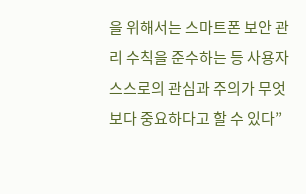을 위해서는 스마트폰 보안 관리 수칙을 준수하는 등 사용자 스스로의 관심과 주의가 무엇보다 중요하다고 할 수 있다”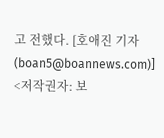고 전했다. [호애진 기자(boan5@boannews.com)] <저작권자: 보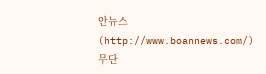안뉴스(http://www.boannews.com/) 무단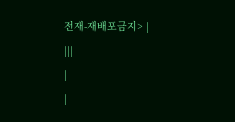전재-재배포금지> |
|||
|
|